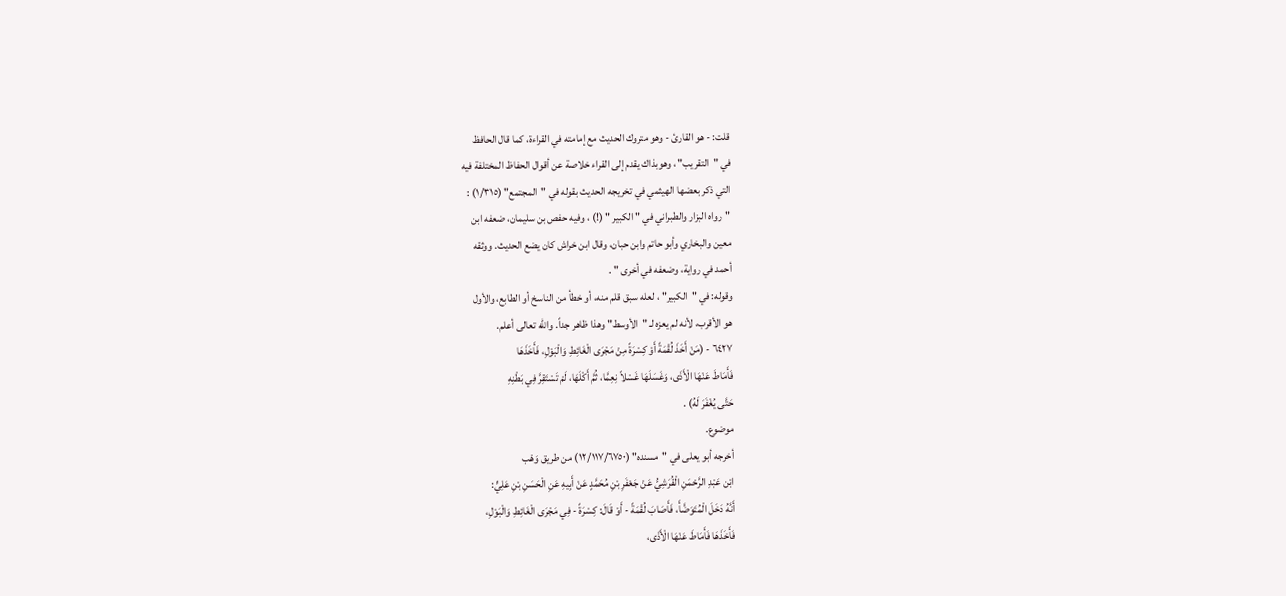قلت: - هو القارئ - وهو متروك الحديث مع إمامته في القراءة، كما قال الحافظ
في "التقريب" ، وهوبذاك يقدم إلى القراء خلاصة عن أقوال الحفاظ المختلفة فيه
التي ذكر بعضها الهيثمي في تخريجه الحديث بقوله في "المجتمع" (١/٣١٥) :
"رواه البزار والطبراني في " الكبير " (!) ، وفيه حفص بن سليمان، ضعفه ابن
معين والبخاري وأبو حاتم وابن حبان، وقال ابن خراش كان يضع الحديث. ووثقه
أحمد في رواية، وضعفه في أخرى " .
وقوله: في "الكبير" ، لعله سبق قلم منه، أو خطأ من الناسخ أو الطابع، والأول
هو الأقرب، لأنه لم يعزه لـ "الأوسط" وهذا ظاهر جداً. والله تعالى أعلم.
٦٤٢٧ - (مَنْ أَخَذَ لُقْمَةً أَوْ كِسْرَةً مِنْ مَجْرَى الْغَائِطِ وَالْبَوْلِ، فَأَخَذَهَا
فَأَمَاطَ عَنْهَا الْأَذَى، وَغَسَلَهَا غَسْلاً نِعِمَّا، ثُمَّ أَكْلَهَا، لَمْ تَسْتَقِرَّ فِي بَطْنِهِ
حَتَّى يُغْفَرَ لَهُ) .
موضوع.
أخرجه أبو يعلى في "مسنده" (١٢/١١٧/٦٧٥٠) من طريق وَهْب
ابْن عَبْدِ الرَّحْمَنِ الْقُرَشِيُّ عَنْ جَعْفَرِ بْنِ مُحَمَّدٍ عَنْ أَبِيهِ عَنِ الْحَسَنِ بْنِ عَلِيٍّ:
أَنَّهُ دَخَلَ الْمُتَوَضَّأَ، فَأَصَابَ لُقْمَةً - أَوْ قَالَ: كِسْرَةً - فِي مَجْرَى الْغَائِطِ وَالْبَوْلِ،
فَأَخَذَهَا فَأَمَاطَ عَنْهَا الْأَذَى،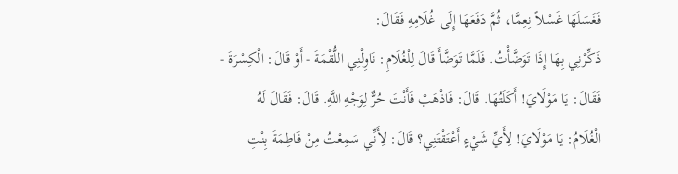فَغَسَلَهَا غَسْلاً نِعِمَّا، ثُمَّ دَفَعَهَا إِلَى غُلَامِهِ فَقَالَ:
ذَكِّرْنِي بِهَا إِذَا تَوَضَّأْتُ. فَلَمَّا تَوَضَّأَ قَالَ لِلْغُلَامِ: نَاوِلْنِي اللُّقْمَةَ - أَوْ قَالَ: الْكِسْرَةَ -
فَقَالَ: يَا مَوْلَايَ! أَكَلَتُهَا. قَالَ: فَاذْهَبْ فَأَنْتَ حُرٌّ لِوَجْهِ اللَّهِ. قَالَ: فَقَالَ لَهُ
الْغُلَامُ: يَا مَوْلَايَ! لِأَيِّ شَيْءٍ أَعْتَقْتَنِي؟ قَالَ: لِأَنِّي سَمِعْتُ مِنْ فَاطِمَةَ بِنْتِ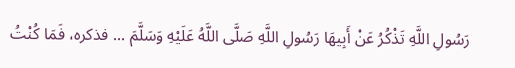رَسُولِ اللَّهِ تَذْكُرُ عَنْ أَبِيهَا رَسُولِ اللَّهِ صَلَّى اللَّهُ عَلَيْهِ وَسَلَّمَ ... فذكره، فَمَا كُنْتُ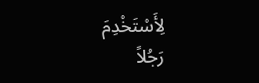لِأَسْتَخْدِمَ
رَجُلاً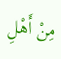مِنْ أَهْلِ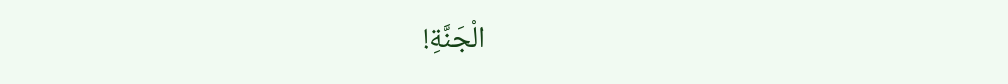الْجَنَّةِ!